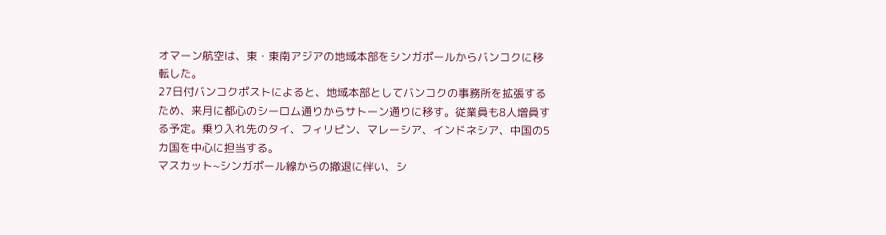オマーン航空は、東・東南アジアの地域本部をシンガポールからバンコクに移転した。
27日付バンコクポストによると、地域本部としてバンコクの事務所を拡張するため、来月に都心のシーロム通りからサトーン通りに移す。従業員も8人増員する予定。乗り入れ先のタイ、フィリピン、マレーシア、インドネシア、中国の5カ国を中心に担当する。
マスカット~シンガポール線からの撤退に伴い、シ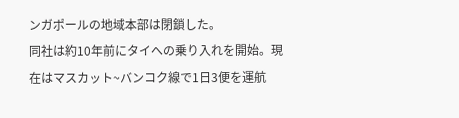ンガポールの地域本部は閉鎖した。
同社は約10年前にタイへの乗り入れを開始。現在はマスカット~バンコク線で1日3便を運航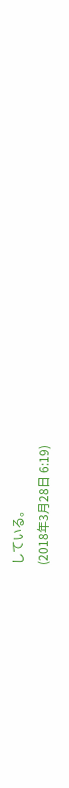している。
(2018年3月28日 6:19)